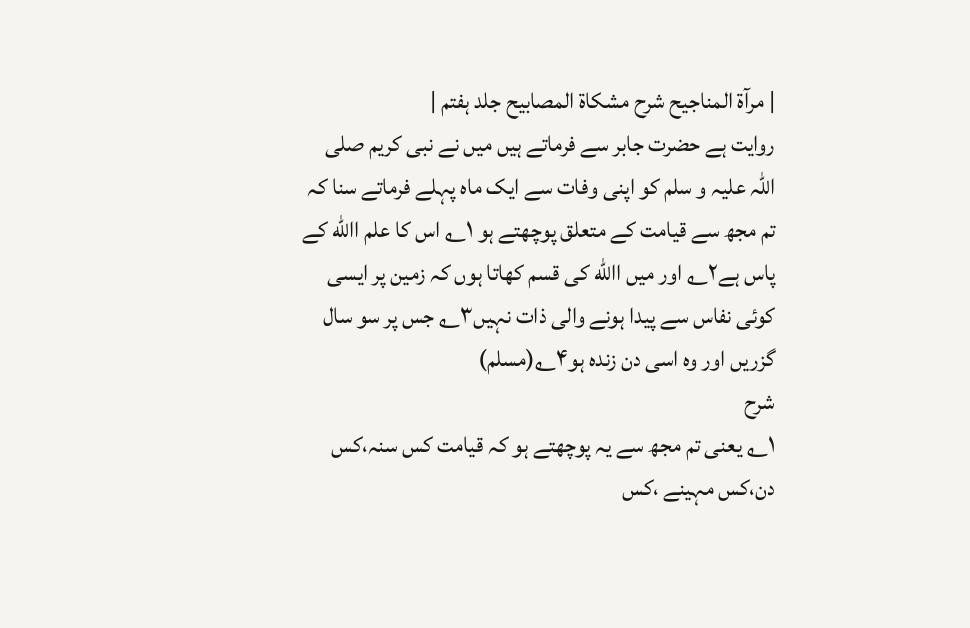| مرآۃ المناجیح شرح مشکاۃ المصابیح جلد ہفتم |
روایت ہے حضرت جابر سے فرماتے ہیں میں نے نبی کریم صلی اللہ علیہ و سلم کو اپنی وفات سے ایک ماہ پہلے فرماتے سنا کہ تم مجھ سے قیامت کے متعلق پوچھتے ہو ۱؎ اس کا علم االله کے پاس ہے۲؎ اور میں االله کی قسم کھاتا ہوں کہ زمین پر ایسی کوئی نفاس سے پیدا ہونے والی ذات نہیں۳؎ جس پر سو سال گزریں اور وہ اسی دن زندہ ہو۴؎(مسلم)
شرح
۱؎ یعنی تم مجھ سے یہ پوچھتے ہو کہ قیامت کس سنہ،کس دن،کس مہینے ،کس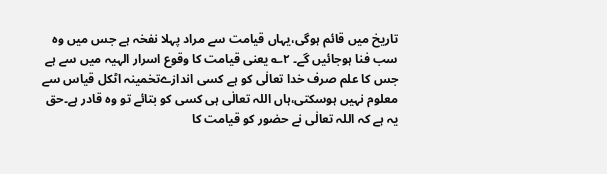تاریخ میں قائم ہوگی،یہاں قیامت سے مراد پہلا نفخہ ہے جس میں وہ سب فنا ہوجائیں گے۔ ۲؎ یعنی قیامت کا وقوع اسرار الہیہ میں سے ہے جس کا علم صرف خدا تعالٰی کو ہے کسی اندازےتخمینہ اٹکل قیاس سے معلوم نہیں ہوسکتی،ہاں اللہ تعالٰی ہی کسی کو بتائے تو وہ قادر ہے۔حق یہ ہے کہ اللہ تعالٰی نے حضور کو قیامت کا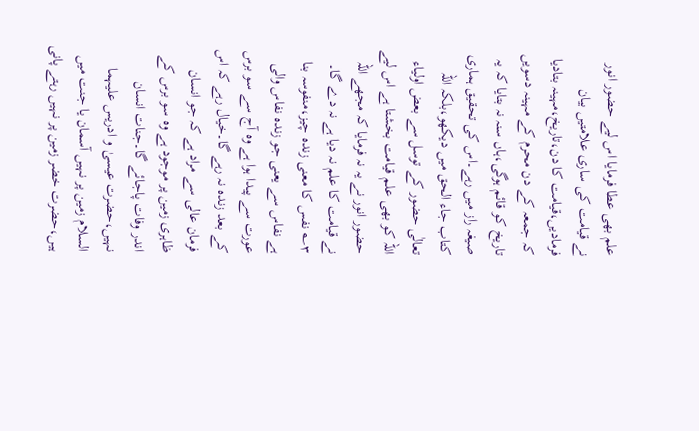علم بھی عطا فرمایا اس لیے حضور انور نے قیامت کی ساری علامتیں بیان فرمادیں،قیامت کا دن،تاریخ،مہینہ بتادیا کہ جمعہ کے دن محرم کے مہینہ دسویں تاریخ کو قائم ہوگی،ہاں سنہ نہ بتایا کہ یہ صیغہ راز میں رہے۔اس کی تحقیق ہماری کتاب جاء الحق میں دیکھو،بلکہ اللہ تعالٰی حضور کے توسل سے بعض اولیاء اللہ کو بھی علم قیامت بخشتا ہے اس لیے حضور انور نے یہ نہ فرمایا کہ مجھے اللہ نے قیامت کا علم نہ دیا ہے نہ دے گا۔ ۳؎ نفس کا معنی زندہ چیز،منفوسہ بنا ہے نفاس سے یعنی جو زندہ نفاس والی عورت سے پیدا ہوا ہے وہ آج سے سو برس کے بعد زندہ نہ رہے گا۔خیال رہے کہ اس فرمان عالی سے مراد ہے کہ جو انسان ظاہری زمین پر موجود ہے وہ سو برس کے اندر وفات پاجائے گا۔جنات انسان نہیں،حضرت عیسیٰ و ادریس علیہما السلام زمین پر نہیں آسمان یا جنت میں ہیں،حضرت خضر زمین پر نہیں رہتے پانی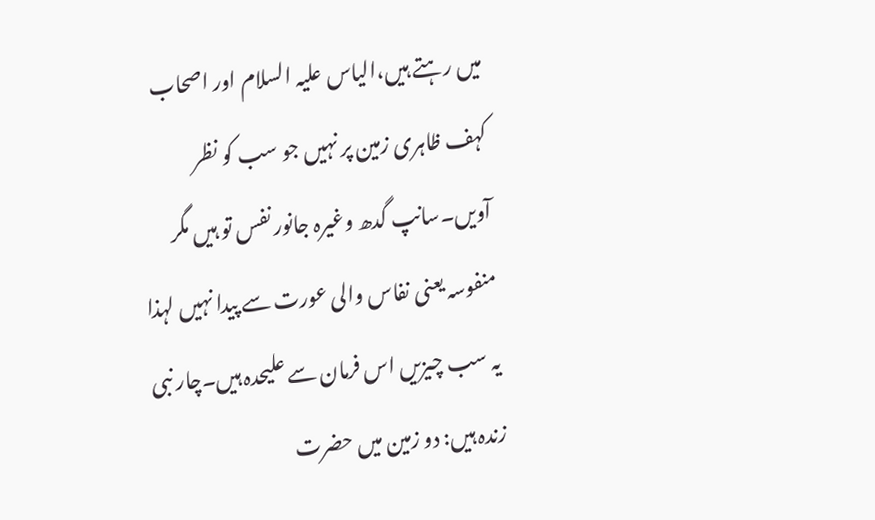میں رہتے ہیں،الیاس علیہ السلام اور اصحاب کہف ظاہری زمین پر نہیں جو سب کو نظر آویں۔سانپ گدھ وغیرہ جانور نفس تو ہیں مگر منفوسہ یعنی نفاس والی عورت سے پیدا نہیں لہذا یہ سب چیزیں اس فرمان سے علیحدہ ہیں۔چار نبی زندہ ہیں: دو زمین میں حضرت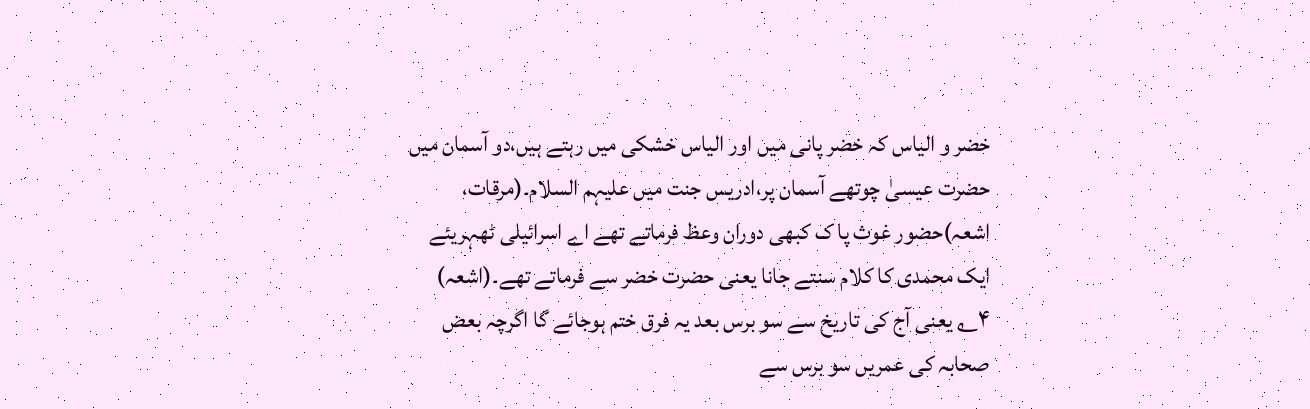خضر و الیاس کہ خضر پانی میں اور الیاس خشکی میں رہتے ہیں،دو آسمان میں حضرت عیسیٰ چوتھے آسمان پر،ادریس جنت میں علیہم السلام۔(مرقات، اشعہ)حضور غوث پا ک کبھی دوران وعظ فرماتے تھے اے اسرائیلی ٹھہریئے ایک محمدی کا کلام سنتے جانا یعنی حضرت خضر سے فرماتے تھے۔(اشعہ) ۴؎ یعنی آج کی تاریخ سے سو برس بعد یہ فرق ختم ہوجائے گا اگرچہ بعض صحابہ کی عمریں سو برس سے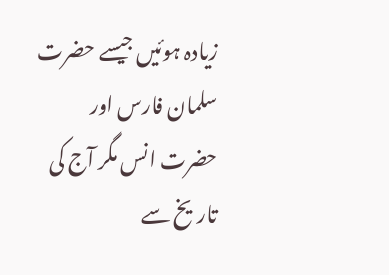زیادہ ہوئیں جیسے حضرت سلمان فارس اور حضرت انس مگر آج کی تاریخ سے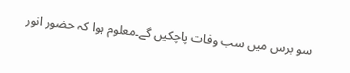سو برس میں سب وفات پاچکیں گے۔معلوم ہوا کہ حضور انور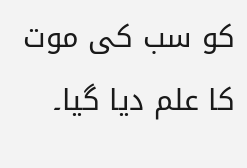کو سب کی موت کا علم دیا گیا۔